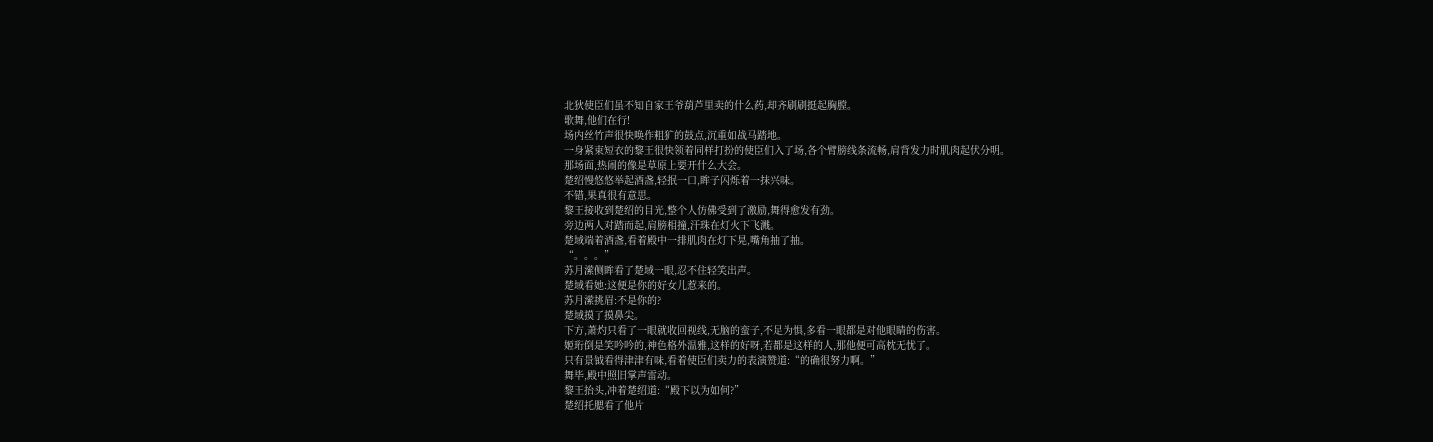北狄使臣们虽不知自家王爷葫芦里卖的什么药,却齐刷刷挺起胸膛。
歌舞,他们在行!
场内丝竹声很快唤作粗犷的鼓点,沉重如战马踏地。
一身紧束短衣的黎王很快领着同样打扮的使臣们入了场,各个臂膀线条流畅,肩背发力时肌肉起伏分明。
那场面,热闹的像是草原上要开什么大会。
楚绍慢悠悠举起酒盏,轻抿一口,眸子闪烁着一抹兴味。
不错,果真很有意思。
黎王接收到楚绍的目光,整个人仿佛受到了激励,舞得愈发有劲。
旁边两人对踏而起,肩膀相撞,汗珠在灯火下飞溅。
楚域端着酒盏,看着殿中一排肌肉在灯下晃,嘴角抽了抽。
“。。。”
苏月潆侧眸看了楚域一眼,忍不住轻笑出声。
楚域看她:这便是你的好女儿惹来的。
苏月潆挑眉:不是你的?
楚域摸了摸鼻尖。
下方,萧灼只看了一眼就收回视线,无脑的蛮子,不足为惧,多看一眼都是对他眼睛的伤害。
姬珩倒是笑吟吟的,神色格外温雅,这样的好呀,若都是这样的人,那他便可高枕无忧了。
只有景钺看得津津有味,看着使臣们卖力的表演赞道:“的确很努力啊。”
舞毕,殿中照旧掌声雷动。
黎王抬头,冲着楚绍道:“殿下以为如何?”
楚绍托腮看了他片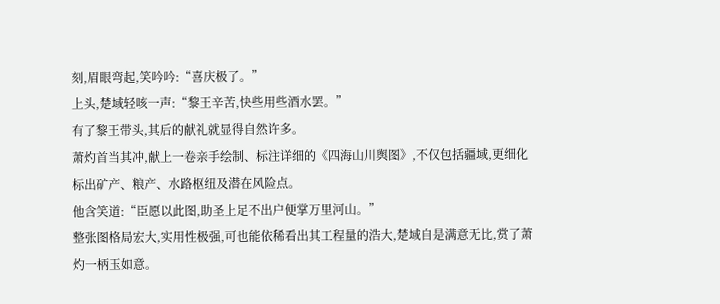刻,眉眼弯起,笑吟吟:“喜庆极了。”
上头,楚域轻咳一声:“黎王辛苦,快些用些酒水罢。”
有了黎王带头,其后的献礼就显得自然许多。
萧灼首当其冲,献上一卷亲手绘制、标注详细的《四海山川舆图》,不仅包括疆域,更细化标出矿产、粮产、水路枢纽及潜在风险点。
他含笑道:“臣愿以此图,助圣上足不出户便掌万里河山。”
整张图格局宏大,实用性极强,可也能依稀看出其工程量的浩大,楚域自是满意无比,赏了萧灼一柄玉如意。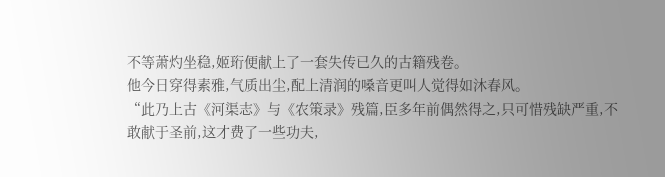不等萧灼坐稳,姬珩便献上了一套失传已久的古籍残卷。
他今日穿得素雅,气质出尘,配上清润的嗓音更叫人觉得如沐春风。
“此乃上古《河渠志》与《农策录》残篇,臣多年前偶然得之,只可惜残缺严重,不敢献于圣前,这才费了一些功夫,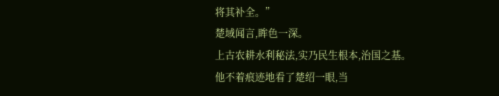将其补全。”
楚域闻言,眸色一深。
上古农耕水利秘法,实乃民生根本,治国之基。
他不着痕迹地看了楚绍一眼,当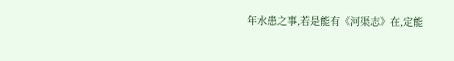年水患之事,若是能有《河渠志》在,定能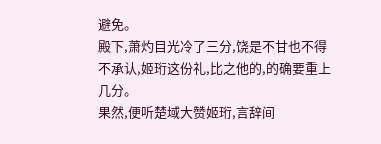避免。
殿下,萧灼目光冷了三分,饶是不甘也不得不承认,姬珩这份礼,比之他的,的确要重上几分。
果然,便听楚域大赞姬珩,言辞间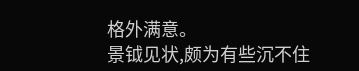格外满意。
景钺见状,颇为有些沉不住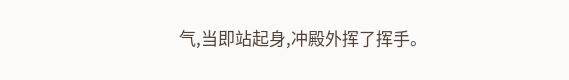气,当即站起身,冲殿外挥了挥手。